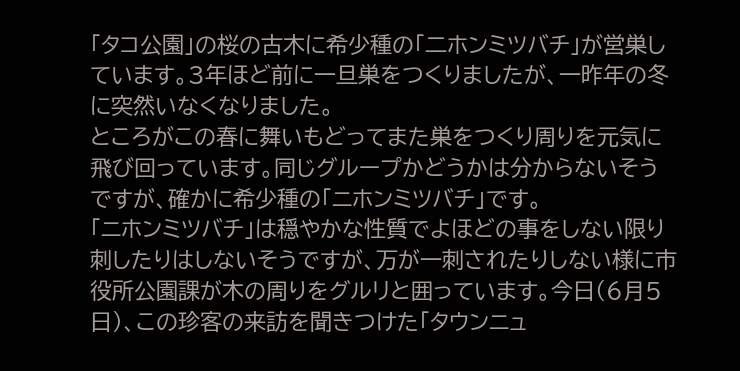「タコ公園」の桜の古木に希少種の「二ホンミツバチ」が営巣しています。3年ほど前に一旦巣をつくりましたが、一昨年の冬に突然いなくなりました。
ところがこの春に舞いもどってまた巣をつくり周りを元気に飛び回っています。同じグループかどうかは分からないそうですが、確かに希少種の「ニホンミツバチ」です。
「ニホンミツバチ」は穏やかな性質でよほどの事をしない限り刺したりはしないそうですが、万が一刺されたりしない様に市役所公園課が木の周りをグルリと囲っています。今日(6月5日)、この珍客の来訪を聞きつけた「タウンニュ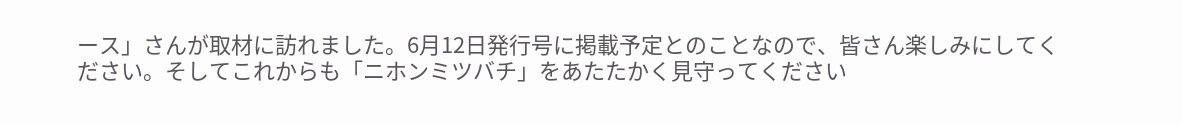ース」さんが取材に訪れました。6月12日発行号に掲載予定とのことなので、皆さん楽しみにしてください。そしてこれからも「ニホンミツバチ」をあたたかく見守ってください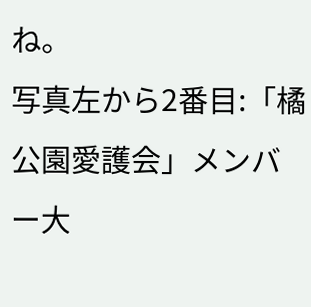ね。
写真左から2番目:「橘公園愛護会」メンバー大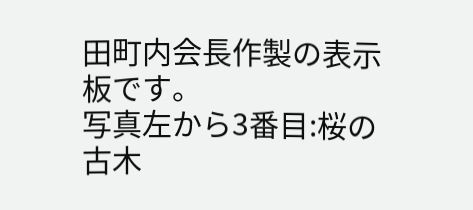田町内会長作製の表示板です。
写真左から3番目:桜の古木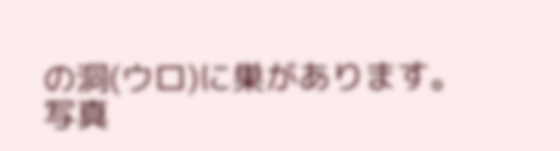の洞(ウロ)に巣があります。
写真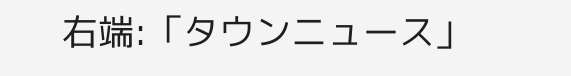右端:「タウンニュース」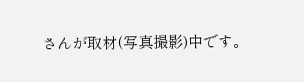さんが取材(写真撮影)中です。